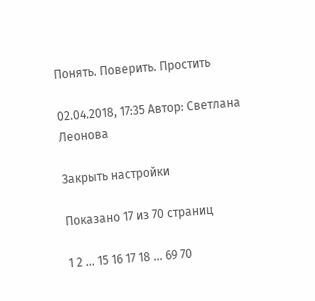Понять. Поверить. Простить

02.04.2018, 17:35 Автор: Светлана Леонова

Закрыть настройки

Показано 17 из 70 страниц

1 2 ... 15 16 17 18 ... 69 70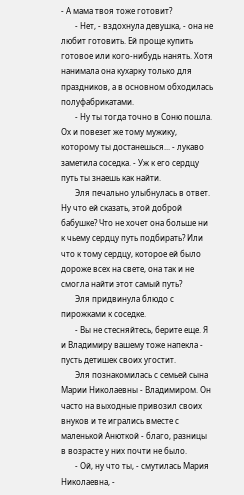- А мама твоя тоже готовит?
       - Нет, - вздохнула девушка, - она не любит готовить. Ей проще купить готовое или кого-нибудь нанять. Хотя нанимала она кухарку только для праздников, а в основном обходилась полуфабрикатами.
       - Ну ты тогда точно в Соню пошла. Ох и повезет же тому мужику, которому ты достанешься... - лукаво заметила соседка. - Уж к его сердцу путь ты знаешь как найти.
       Эля печально улыбнулась в ответ. Ну что ей сказать, этой доброй бабушке? Что не хочет она больше ни к чьему сердцу путь подбирать? Или что к тому сердцу, которое ей было дороже всех на свете, она так и не смогла найти этот самый путь?
       Эля придвинула блюдо с пирожками к соседке.
       - Вы не стесняйтесь, берите еще. Я и Владимиру вашему тоже напекла - пусть детишек своих угостит.
       Эля познакомилась с семьей сына Марии Николаевны - Владимиром. Он часто на выходные привозил своих внуков и те игрались вместе с маленькой Анюткой - благо, разницы в возрасте у них почти не было.
       - Ой, ну что ты, - смутилась Мария Николаевна, -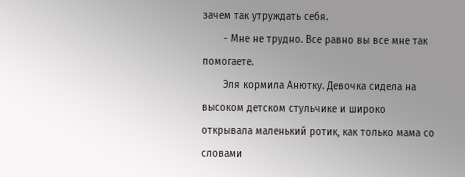зачем так утруждать себя.
       - Мне не трудно. Все равно вы все мне так помогаете.
       Эля кормила Анютку. Девочка сидела на высоком детском стульчике и широко открывала маленький ротик, как только мама со словами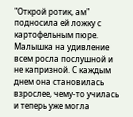"Открой ротик, ам" подносила ей ложку с картофельным пюре. Малышка на удивление всем росла послушной и не капризной. С каждым днем она становилась взрослее, чему-то училась и теперь уже могла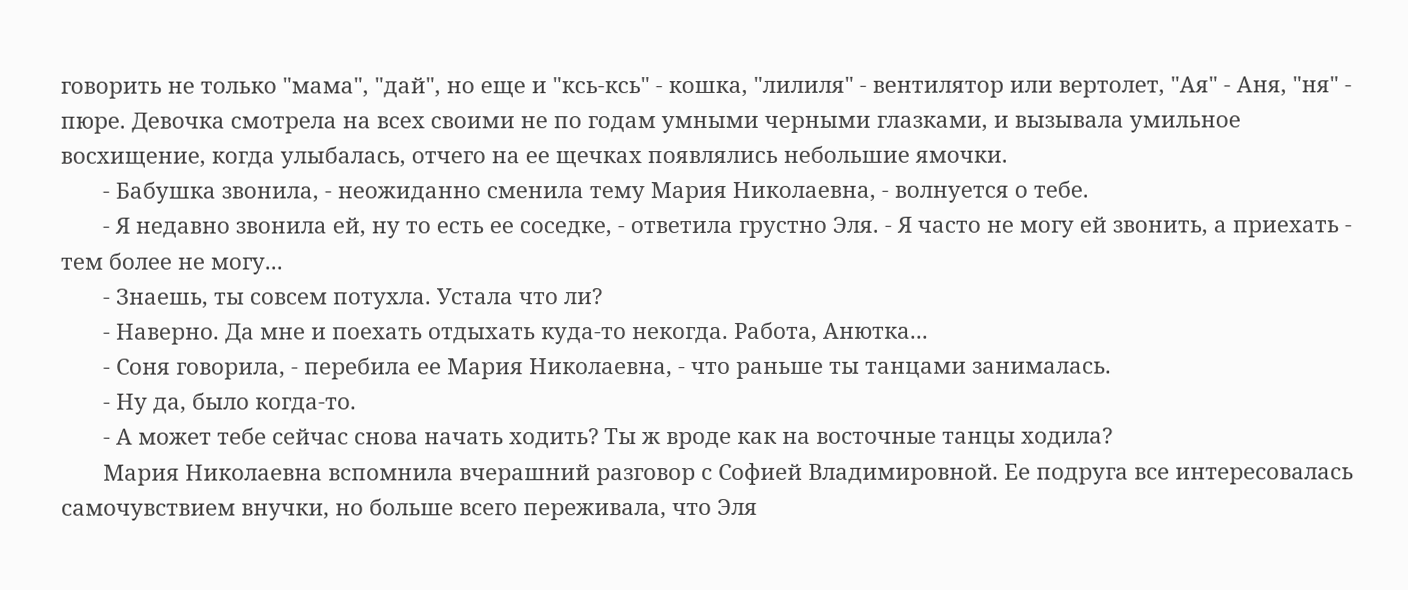говорить не только "мама", "дай", но еще и "ксь-ксь" - кошка, "лилиля" - вентилятор или вертолет, "Ая" - Аня, "ня" - пюре. Девочка смотрела на всех своими не по годам умными черными глазками, и вызывала умильное восхищение, когда улыбалась, отчего на ее щечках появлялись небольшие ямочки.
       - Бабушка звонила, - неожиданно сменила тему Мария Николаевна, - волнуется о тебе.
       - Я недавно звонила ей, ну то есть ее соседке, - ответила грустно Эля. - Я часто не могу ей звонить, а приехать - тем более не могу...
       - Знаешь, ты совсем потухла. Устала что ли?
       - Наверно. Да мне и поехать отдыхать куда-то некогда. Работа, Анютка...
       - Соня говорила, - перебила ее Мария Николаевна, - что раньше ты танцами занималась.
       - Ну да, было когда-то.
       - А может тебе сейчас снова начать ходить? Ты ж вроде как на восточные танцы ходила?
       Мария Николаевна вспомнила вчерашний разговор с Софией Владимировной. Ее подруга все интересовалась самочувствием внучки, но больше всего переживала, что Эля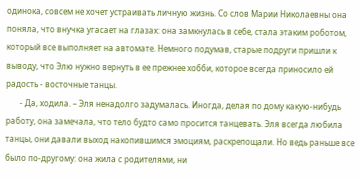одинока, совсем не хочет устраивать личную жизнь. Со слов Марии Николаевны она поняла, что внучка угасает на глазах: она замкнулась в себе, стала этаким роботом, который все выполняет на автомате. Немного подумав, старые подруги пришли к выводу, что Элю нужно вернуть в ее прежнее хобби, которое всегда приносило ей радость - восточные танцы.
       - Да, ходила. – Эля ненадолго задумалась. Иногда, делая по дому какую-нибудь работу, она замечала, что тело будто само просится танцевать. Эля всегда любила танцы, они давали выход накопившимся эмоциям, раскрепощали. Но ведь раньше все было по-другому: она жила с родителями, ни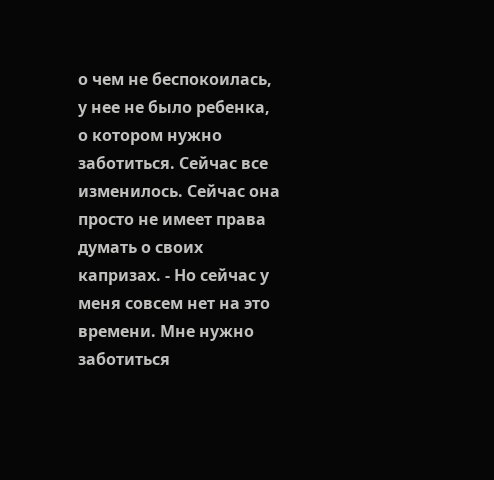о чем не беспокоилась, у нее не было ребенка, о котором нужно заботиться. Сейчас все изменилось. Сейчас она просто не имеет права думать о своих капризах. - Но сейчас у меня совсем нет на это времени. Мне нужно заботиться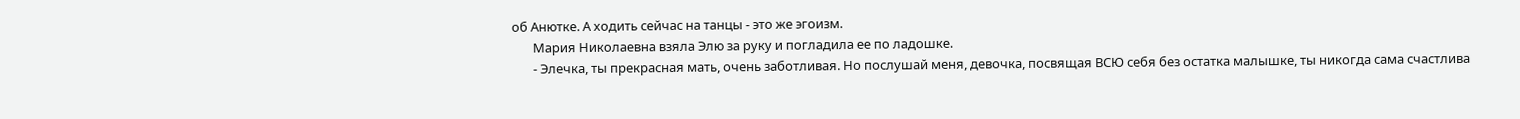об Анютке. А ходить сейчас на танцы - это же эгоизм.
       Мария Николаевна взяла Элю за руку и погладила ее по ладошке.
       - Элечка, ты прекрасная мать, очень заботливая. Но послушай меня, девочка, посвящая ВСЮ себя без остатка малышке, ты никогда сама счастлива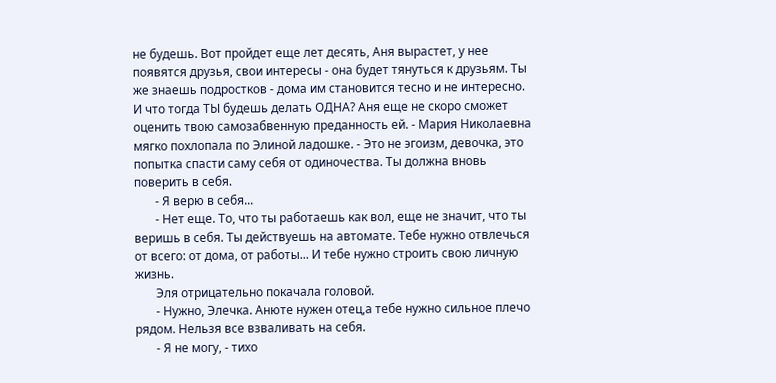не будешь. Вот пройдет еще лет десять, Аня вырастет, у нее появятся друзья, свои интересы - она будет тянуться к друзьям. Ты же знаешь подростков - дома им становится тесно и не интересно. И что тогда ТЫ будешь делать ОДНА? Аня еще не скоро сможет оценить твою самозабвенную преданность ей. - Мария Николаевна мягко похлопала по Элиной ладошке. - Это не эгоизм, девочка, это попытка спасти саму себя от одиночества. Ты должна вновь поверить в себя.
       - Я верю в себя...
       - Нет еще. То, что ты работаешь как вол, еще не значит, что ты веришь в себя. Ты действуешь на автомате. Тебе нужно отвлечься от всего: от дома, от работы... И тебе нужно строить свою личную жизнь.
       Эля отрицательно покачала головой.
       - Нужно, Элечка. Анюте нужен отец,а тебе нужно сильное плечо рядом. Нельзя все взваливать на себя.
       - Я не могу, - тихо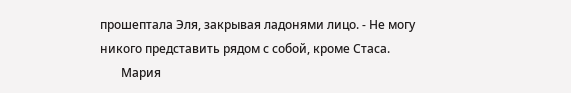прошептала Эля, закрывая ладонями лицо. - Не могу никого представить рядом с собой, кроме Стаса.
       Мария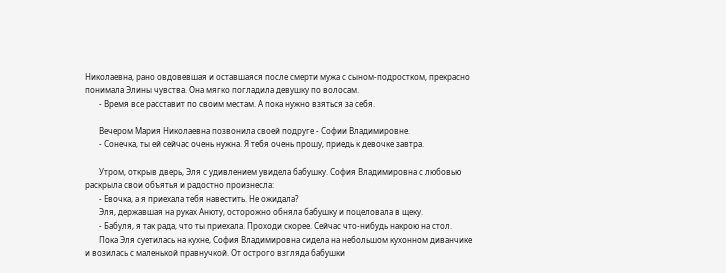Николаевна, рано овдовевшая и оставшаяся после смерти мужа с сыном-подростком, прекрасно понимала Элины чувства. Она мягко погладила девушку по волосам.
       - Время все расставит по своим местам. А пока нужно взяться за себя.

       Вечером Мария Николаевна позвонила своей подруге - Софии Владимировне.
       - Сонечка, ты ей сейчас очень нужна. Я тебя очень прошу, приедь к девочке завтра.

       Утром, открыв дверь, Эля с удивлением увидела бабушку. София Владимировна с любовью раскрыла свои объятья и радостно произнесла:
       - Евочка, а я приехала тебя навестить. Не ожидала?
       Эля, державшая на руках Анюту, осторожно обняла бабушку и поцеловала в щеку.
       - Бабуля, я так рада, что ты приехала. Проходи скорее. Сейчас что-нибудь накрою на стол.
       Пока Эля суетилась на кухне, София Владимировна сидела на небольшом кухонном диванчике и возилась с маленькой правнучкой. От острого взгляда бабушки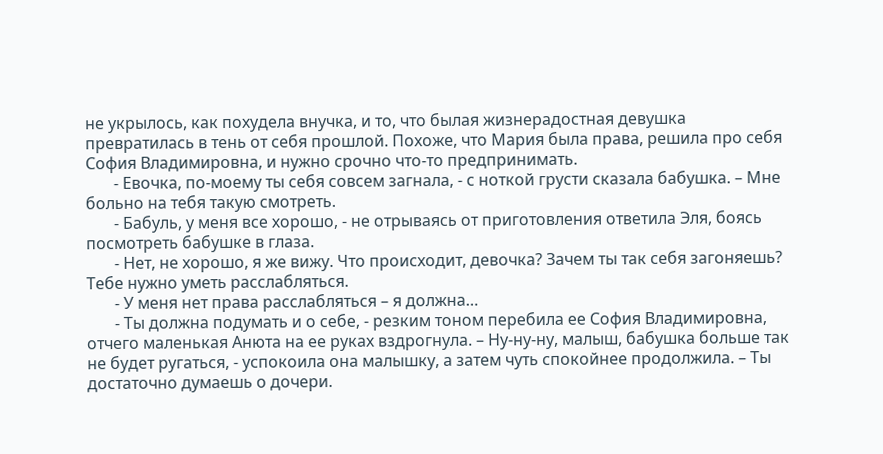не укрылось, как похудела внучка, и то, что былая жизнерадостная девушка превратилась в тень от себя прошлой. Похоже, что Мария была права, решила про себя София Владимировна, и нужно срочно что-то предпринимать.
       - Евочка, по-моему ты себя совсем загнала, - с ноткой грусти сказала бабушка. – Мне больно на тебя такую смотреть.
       - Бабуль, у меня все хорошо, - не отрываясь от приготовления ответила Эля, боясь посмотреть бабушке в глаза.
       - Нет, не хорошо, я же вижу. Что происходит, девочка? Зачем ты так себя загоняешь? Тебе нужно уметь расслабляться.
       - У меня нет права расслабляться – я должна…
       - Ты должна подумать и о себе, - резким тоном перебила ее София Владимировна, отчего маленькая Анюта на ее руках вздрогнула. – Ну-ну-ну, малыш, бабушка больше так не будет ругаться, - успокоила она малышку, а затем чуть спокойнее продолжила. – Ты достаточно думаешь о дочери.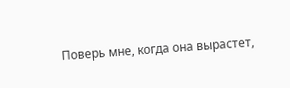Поверь мне, когда она вырастет,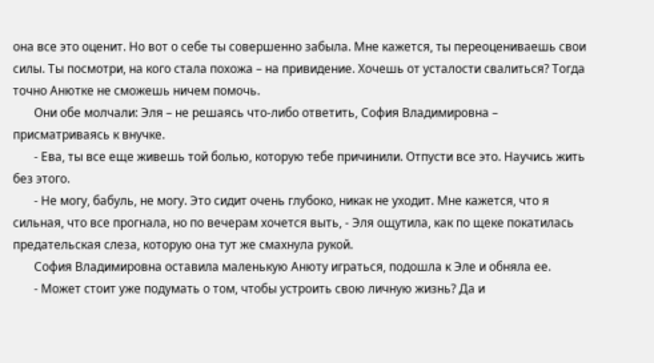она все это оценит. Но вот о себе ты совершенно забыла. Мне кажется, ты переоцениваешь свои силы. Ты посмотри, на кого стала похожа – на привидение. Хочешь от усталости свалиться? Тогда точно Анютке не сможешь ничем помочь.
       Они обе молчали: Эля – не решаясь что-либо ответить, София Владимировна – присматриваясь к внучке.
       - Ева, ты все еще живешь той болью, которую тебе причинили. Отпусти все это. Научись жить без этого.
       - Не могу, бабуль, не могу. Это сидит очень глубоко, никак не уходит. Мне кажется, что я сильная, что все прогнала, но по вечерам хочется выть, - Эля ощутила, как по щеке покатилась предательская слеза, которую она тут же смахнула рукой.
       София Владимировна оставила маленькую Анюту играться, подошла к Эле и обняла ее.
       - Может стоит уже подумать о том, чтобы устроить свою личную жизнь? Да и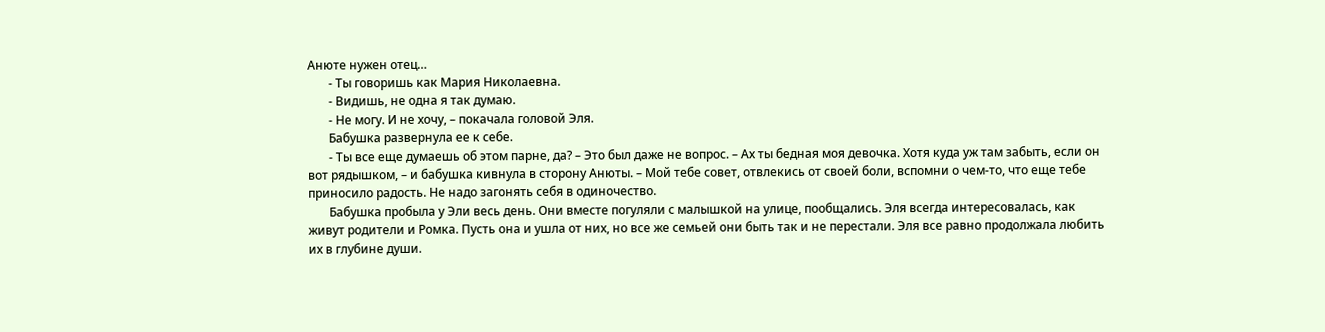Анюте нужен отец…
       - Ты говоришь как Мария Николаевна.
       - Видишь, не одна я так думаю.
       - Не могу. И не хочу, – покачала головой Эля.
       Бабушка развернула ее к себе.
       - Ты все еще думаешь об этом парне, да? – Это был даже не вопрос. – Ах ты бедная моя девочка. Хотя куда уж там забыть, если он вот рядышком, – и бабушка кивнула в сторону Анюты. – Мой тебе совет, отвлекись от своей боли, вспомни о чем-то, что еще тебе приносило радость. Не надо загонять себя в одиночество.
       Бабушка пробыла у Эли весь день. Они вместе погуляли с малышкой на улице, пообщались. Эля всегда интересовалась, как живут родители и Ромка. Пусть она и ушла от них, но все же семьей они быть так и не перестали. Эля все равно продолжала любить их в глубине души.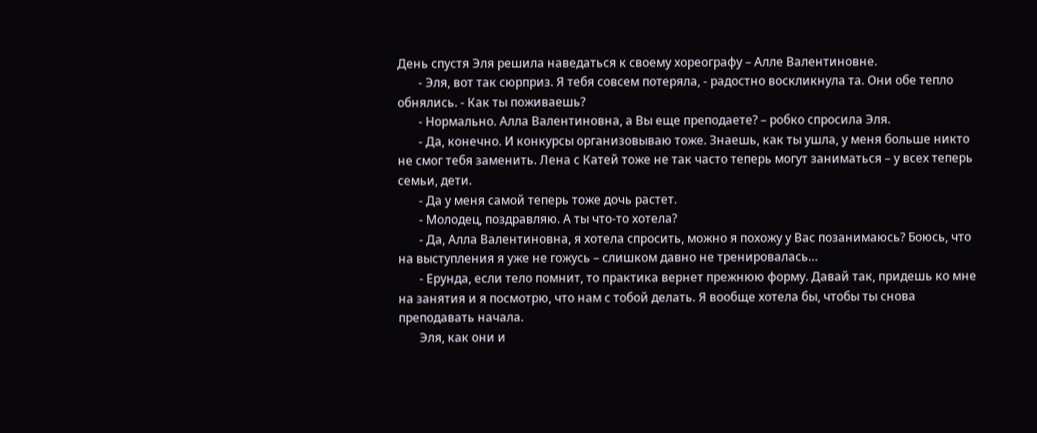День спустя Эля решила наведаться к своему хореографу – Алле Валентиновне.
       - Эля, вот так сюрприз. Я тебя совсем потеряла, - радостно воскликнула та. Они обе тепло обнялись. - Как ты поживаешь?
       - Нормально. Алла Валентиновна, а Вы еще преподаете? – робко спросила Эля.
       - Да, конечно. И конкурсы организовываю тоже. Знаешь, как ты ушла, у меня больше никто не смог тебя заменить. Лена с Катей тоже не так часто теперь могут заниматься – у всех теперь семьи, дети.
       - Да у меня самой теперь тоже дочь растет.
       - Молодец, поздравляю. А ты что-то хотела?
       - Да, Алла Валентиновна, я хотела спросить, можно я похожу у Вас позанимаюсь? Боюсь, что на выступления я уже не гожусь – слишком давно не тренировалась…
       - Ерунда, если тело помнит, то практика вернет прежнюю форму. Давай так, придешь ко мне на занятия и я посмотрю, что нам с тобой делать. Я вообще хотела бы, чтобы ты снова преподавать начала.
       Эля, как они и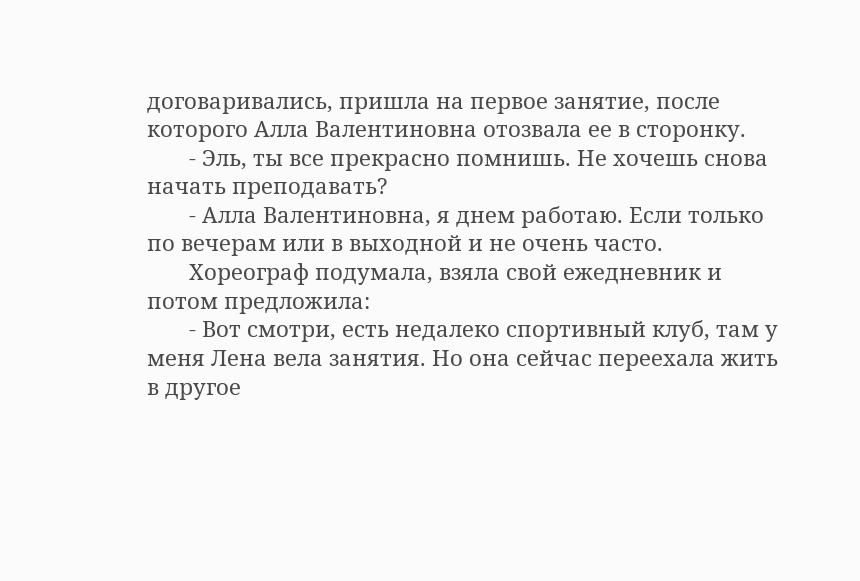договаривались, пришла на первое занятие, после которого Алла Валентиновна отозвала ее в сторонку.
       - Эль, ты все прекрасно помнишь. Не хочешь снова начать преподавать?
       - Алла Валентиновна, я днем работаю. Если только по вечерам или в выходной и не очень часто.
       Хореограф подумала, взяла свой ежедневник и потом предложила:
       - Вот смотри, есть недалеко спортивный клуб, там у меня Лена вела занятия. Но она сейчас переехала жить в другое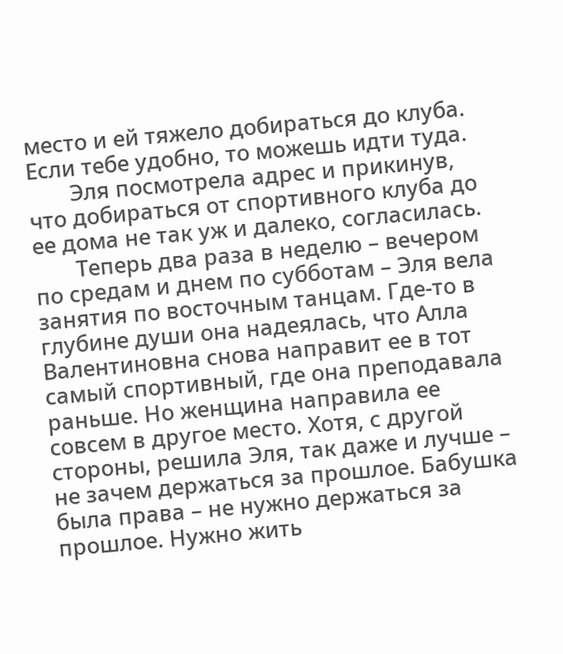место и ей тяжело добираться до клуба. Если тебе удобно, то можешь идти туда.
       Эля посмотрела адрес и прикинув, что добираться от спортивного клуба до ее дома не так уж и далеко, согласилась.
       Теперь два раза в неделю – вечером по средам и днем по субботам – Эля вела занятия по восточным танцам. Где-то в глубине души она надеялась, что Алла Валентиновна снова направит ее в тот самый спортивный, где она преподавала раньше. Но женщина направила ее совсем в другое место. Хотя, с другой стороны, решила Эля, так даже и лучше – не зачем держаться за прошлое. Бабушка была права – не нужно держаться за прошлое. Нужно жить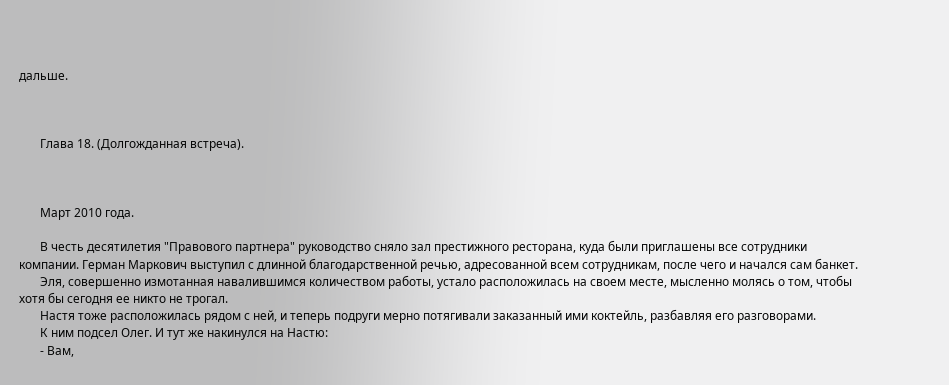дальше.



       Глава 18. (Долгожданная встреча).



       Март 2010 года.

       В честь десятилетия "Правового партнера" руководство сняло зал престижного ресторана, куда были приглашены все сотрудники компании. Герман Маркович выступил с длинной благодарственной речью, адресованной всем сотрудникам, после чего и начался сам банкет.
       Эля, совершенно измотанная навалившимся количеством работы, устало расположилась на своем месте, мысленно молясь о том, чтобы хотя бы сегодня ее никто не трогал.
       Настя тоже расположилась рядом с ней, и теперь подруги мерно потягивали заказанный ими коктейль, разбавляя его разговорами.
       К ним подсел Олег. И тут же накинулся на Настю:
       - Вам,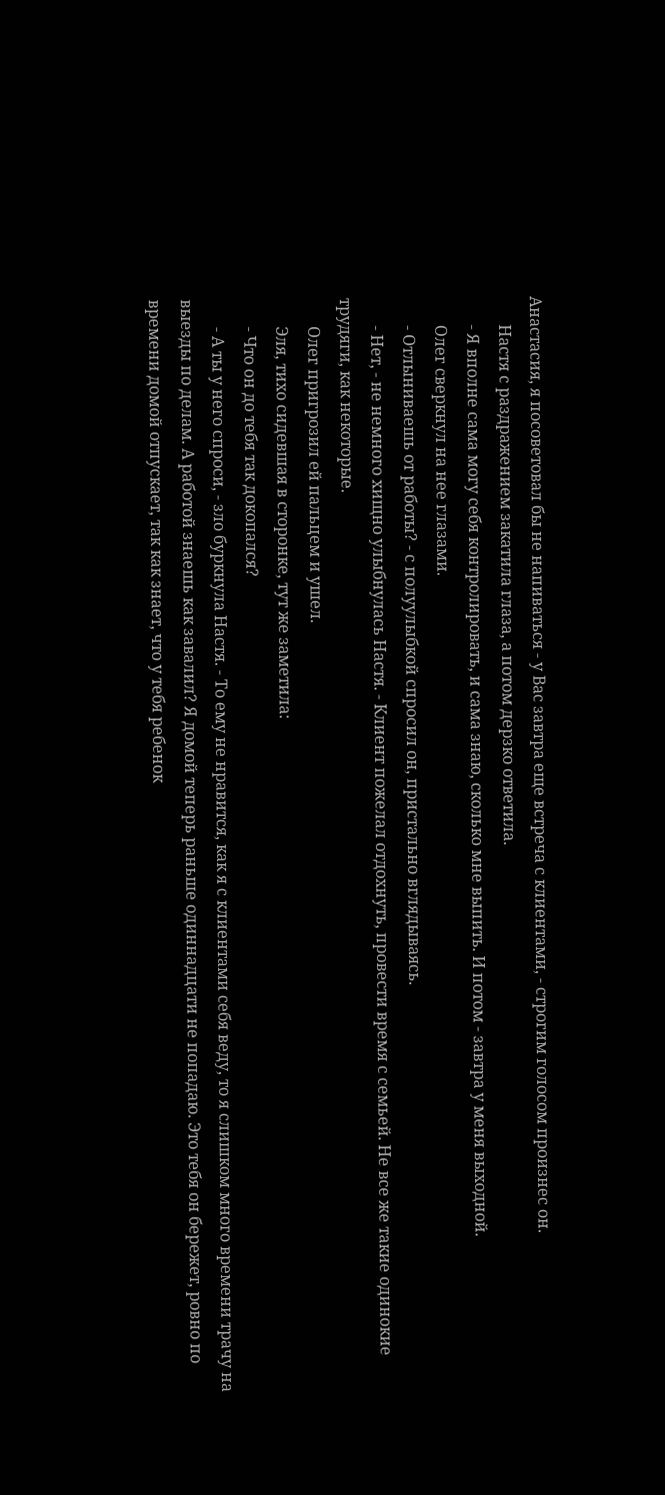Анастасия, я посоветовал бы не напиваться - у Вас завтра еще встреча с клиентами, - строгим голосом произнес он.
       Настя с раздражением закатила глаза, а потом дерзко ответила.
       - Я вполне сама могу себя контролировать, и сама знаю, сколько мне выпить. И потом - завтра у меня выходной.
       Олег сверкнул на нее глазами.
       - Отлыниваешь от работы? - с полуулыбкой спросил он, пристально вглядываясь.
       - Нет, - не немного хищно улыбнулась Настя. - Клиент пожелал отдохнуть, провести время с семьей. Не все же такие одинокие трудяги, как некоторые.
       Олег пригрозил ей пальцем и ушел.
       Эля, тихо сидевшая в сторонке, тут же заметила:
       - Что он до тебя так докопался?
       - А ты у него спроси, - зло буркнула Настя. - То ему не нравится, как я с клиентами себя веду, то я слишком много времени трачу на выезды по делам. А работой знаешь как завалил? Я домой теперь раньше одиннадцати не попадаю. Это тебя он бережет, ровно по времени домой отпускает, так как знает, что у тебя ребенок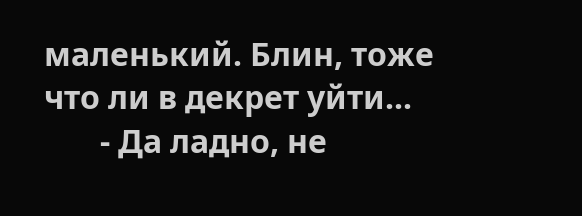маленький. Блин, тоже что ли в декрет уйти...
       - Да ладно, не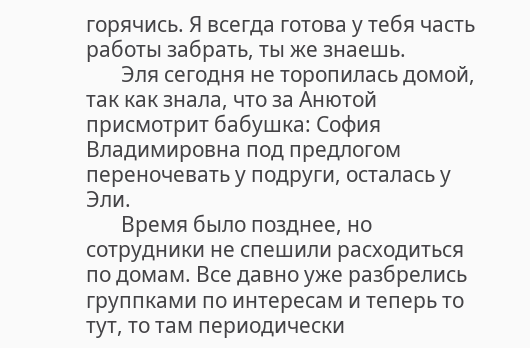горячись. Я всегда готова у тебя часть работы забрать, ты же знаешь.
       Эля сегодня не торопилась домой, так как знала, что за Анютой присмотрит бабушка: София Владимировна под предлогом переночевать у подруги, осталась у Эли.
       Время было позднее, но сотрудники не спешили расходиться по домам. Все давно уже разбрелись группками по интересам и теперь то тут, то там периодически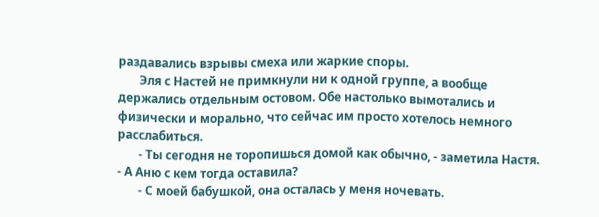раздавались взрывы смеха или жаркие споры.
       Эля с Настей не примкнули ни к одной группе, а вообще держались отдельным остовом. Обе настолько вымотались и физически и морально, что сейчас им просто хотелось немного расслабиться.
       - Ты сегодня не торопишься домой как обычно, - заметила Настя. - А Аню с кем тогда оставила?
       - С моей бабушкой, она осталась у меня ночевать.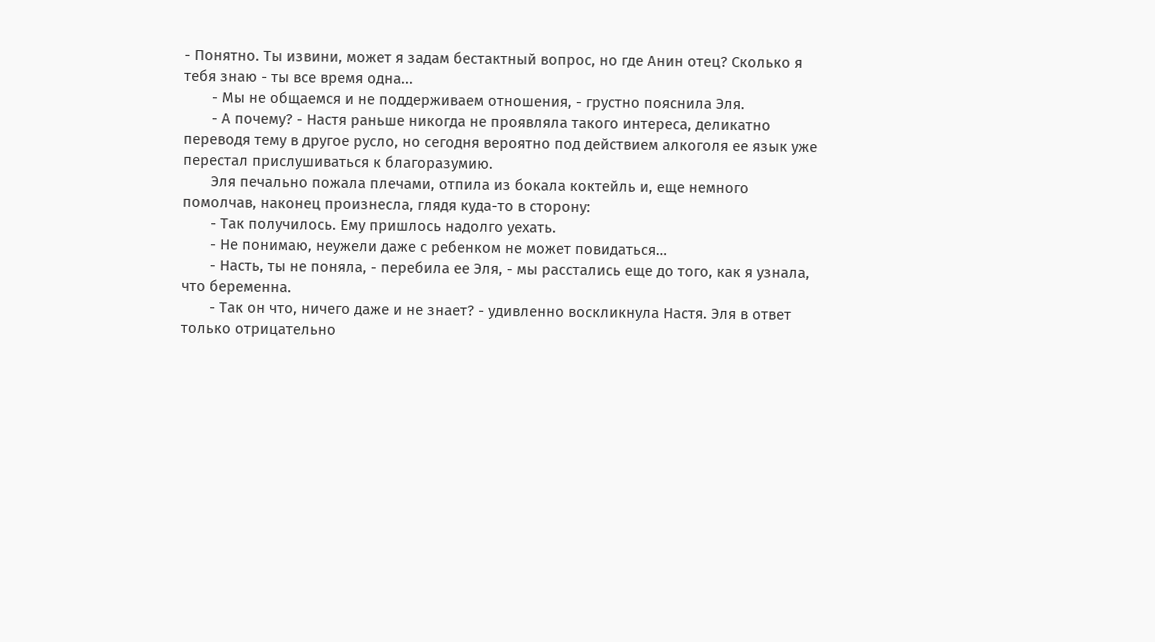- Понятно. Ты извини, может я задам бестактный вопрос, но где Анин отец? Сколько я тебя знаю - ты все время одна...
       - Мы не общаемся и не поддерживаем отношения, - грустно пояснила Эля.
       - А почему? - Настя раньше никогда не проявляла такого интереса, деликатно переводя тему в другое русло, но сегодня вероятно под действием алкоголя ее язык уже перестал прислушиваться к благоразумию.
       Эля печально пожала плечами, отпила из бокала коктейль и, еще немного помолчав, наконец произнесла, глядя куда-то в сторону:
       - Так получилось. Ему пришлось надолго уехать.
       - Не понимаю, неужели даже с ребенком не может повидаться…
       - Насть, ты не поняла, - перебила ее Эля, - мы расстались еще до того, как я узнала, что беременна.
       - Так он что, ничего даже и не знает? - удивленно воскликнула Настя. Эля в ответ только отрицательно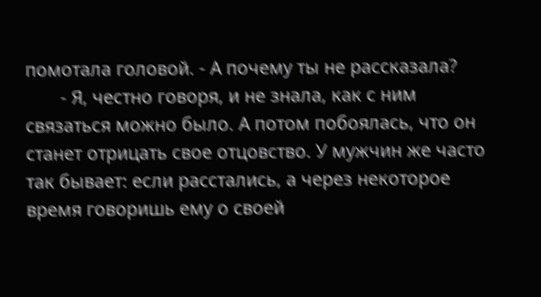помотала головой. - А почему ты не рассказала?
       - Я, честно говоря, и не знала, как с ним связаться можно было. А потом побоялась, что он станет отрицать свое отцовство. У мужчин же часто так бывает: если расстались, а через некоторое время говоришь ему о своей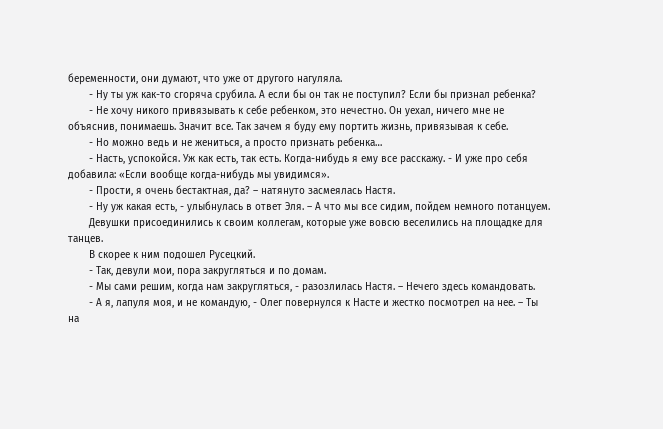беременности, они думают, что уже от другого нагуляла.
       - Ну ты уж как-то сгоряча срубила. А если бы он так не поступил? Если бы признал ребенка?
       - Не хочу никого привязывать к себе ребенком, это нечестно. Он уехал, ничего мне не объяснив, понимаешь. Значит все. Так зачем я буду ему портить жизнь, привязывая к себе.
       - Но можно ведь и не жениться, а просто признать ребенка…
       - Насть, успокойся. Уж как есть, так есть. Когда-нибудь я ему все расскажу. - И уже про себя добавила: «Если вообще когда-нибудь мы увидимся».
       - Прости, я очень бестактная, да? – натянуто засмеялась Настя.
       - Ну уж какая есть, - улыбнулась в ответ Эля. – А что мы все сидим, пойдем немного потанцуем.
       Девушки присоединились к своим коллегам, которые уже вовсю веселились на площадке для танцев.
       В скорее к ним подошел Русецкий.
       - Так, девули мои, пора закругляться и по домам.
       - Мы сами решим, когда нам закругляться, - разозлилась Настя. – Нечего здесь командовать.
       - А я, лапуля моя, и не командую, - Олег повернулся к Насте и жестко посмотрел на нее. – Ты на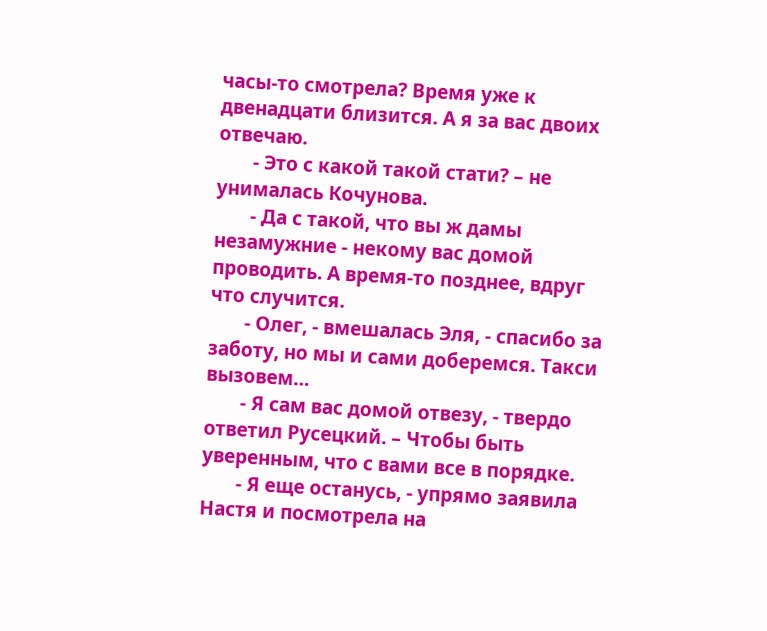часы-то смотрела? Время уже к двенадцати близится. А я за вас двоих отвечаю.
       - Это с какой такой стати? – не унималась Кочунова.
       - Да с такой, что вы ж дамы незамужние - некому вас домой проводить. А время-то позднее, вдруг что случится.
       - Олег, - вмешалась Эля, - спасибо за заботу, но мы и сами доберемся. Такси вызовем…
       - Я сам вас домой отвезу, - твердо ответил Русецкий. – Чтобы быть уверенным, что с вами все в порядке.
       - Я еще останусь, - упрямо заявила Настя и посмотрела на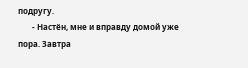подругу.
       - Настён, мне и вправду домой уже пора. Завтра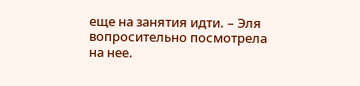еще на занятия идти. – Эля вопросительно посмотрела на нее.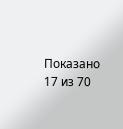Показано 17 из 70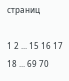страниц

1 2 ... 15 16 17 18 ... 69 70